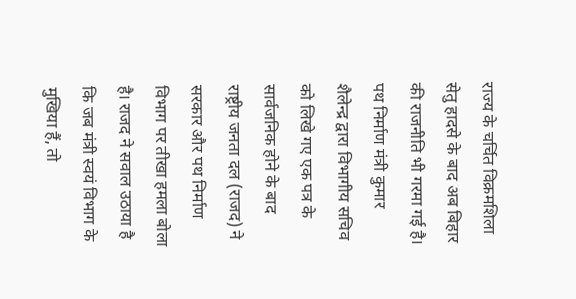राज्य के चर्चित विक्रमशिला सेतु हादसे के बाद अब बिहार की राजनीति भी गरमा गई है। पथ निर्माण मंत्री कुमार शैलेन्द्र द्वारा विभागीय सचिव को लिखे गए एक पत्र के सार्वजनिक होने के बाद राष्ट्रीय जनता दल (राजद) ने सरकार और पथ निर्माण विभाग पर तीखा हमला बोला है। राजद ने सवाल उठाया है कि जब मंत्री स्वयं विभाग के मुखिया हैं, तो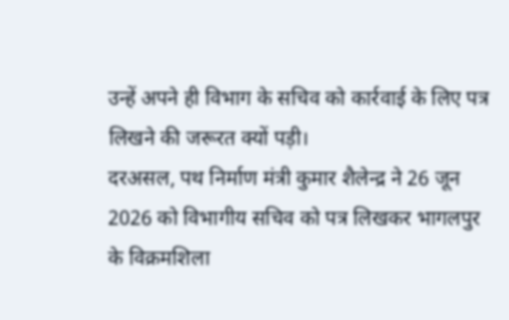उन्हें अपने ही विभाग के सचिव को कार्रवाई के लिए पत्र लिखने की जरूरत क्यों पड़ी।
दरअसल, पथ निर्माण मंत्री कुमार शैलेन्द्र ने 26 जून 2026 को विभागीय सचिव को पत्र लिखकर भागलपुर के विक्रमशिला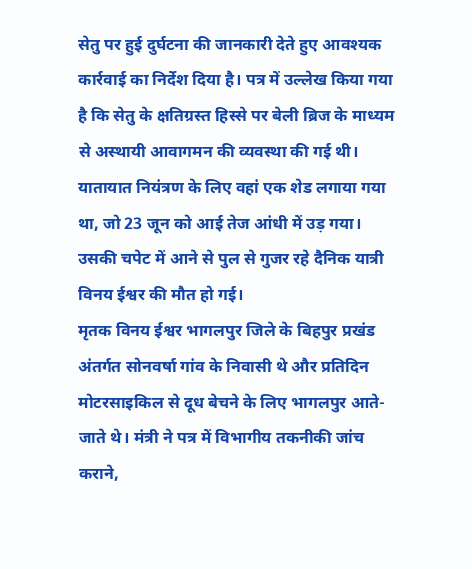सेतु पर हुई दुर्घटना की जानकारी देते हुए आवश्यक कार्रवाई का निर्देश दिया है। पत्र में उल्लेख किया गया है कि सेतु के क्षतिग्रस्त हिस्से पर बेली ब्रिज के माध्यम से अस्थायी आवागमन की व्यवस्था की गई थी। यातायात नियंत्रण के लिए वहां एक शेड लगाया गया था, जो 23 जून को आई तेज आंधी में उड़ गया। उसकी चपेट में आने से पुल से गुजर रहे दैनिक यात्री विनय ईश्वर की मौत हो गई।
मृतक विनय ईश्वर भागलपुर जिले के बिहपुर प्रखंड अंतर्गत सोनवर्षा गांव के निवासी थे और प्रतिदिन मोटरसाइकिल से दूध बेचने के लिए भागलपुर आते-जाते थे। मंत्री ने पत्र में विभागीय तकनीकी जांच कराने,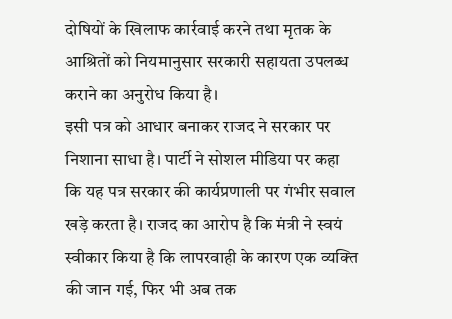दोषियों के खिलाफ कार्रवाई करने तथा मृतक के आश्रितों को नियमानुसार सरकारी सहायता उपलब्ध कराने का अनुरोध किया है।
इसी पत्र को आधार बनाकर राजद ने सरकार पर निशाना साधा है। पार्टी ने सोशल मीडिया पर कहा कि यह पत्र सरकार की कार्यप्रणाली पर गंभीर सवाल खड़े करता है। राजद का आरोप है कि मंत्री ने स्वयं स्वीकार किया है कि लापरवाही के कारण एक व्यक्ति की जान गई, फिर भी अब तक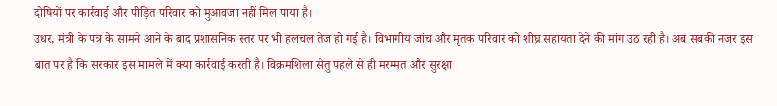दोषियों पर कार्रवाई और पीड़ित परिवार को मुआवजा नहीं मिल पाया है।
उधर, मंत्री के पत्र के सामने आने के बाद प्रशासनिक स्तर पर भी हलचल तेज हो गई है। विभागीय जांच और मृतक परिवार को शीघ्र सहायता देने की मांग उठ रही है। अब सबकी नजर इस बात पर है कि सरकार इस मामले में क्या कार्रवाई करती है। विक्रमशिला सेतु पहले से ही मरम्मत और सुरक्षा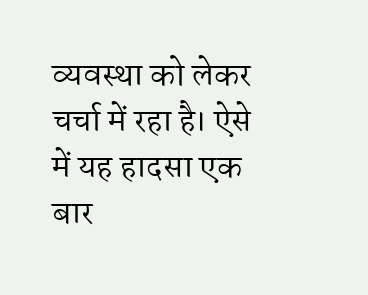व्यवस्था को लेकर चर्चा में रहा है। ऐसे में यह हादसा एक बार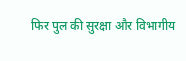फिर पुल की सुरक्षा और विभागीय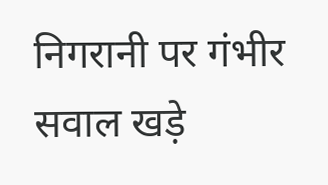निगरानी पर गंभीर सवाल खड़े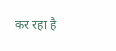कर रहा है